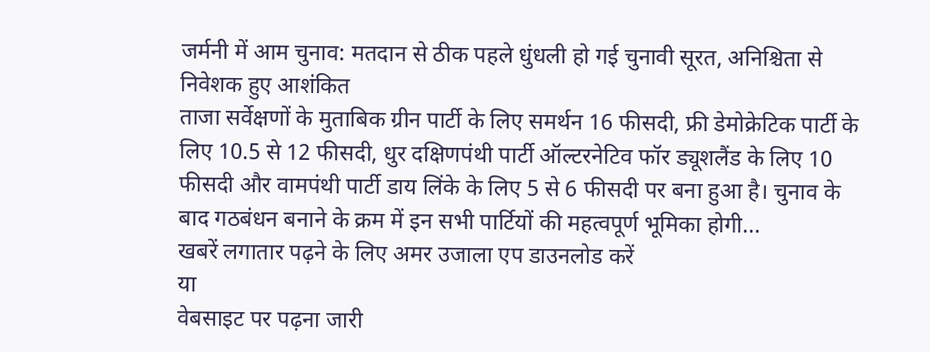जर्मनी में आम चुनाव: मतदान से ठीक पहले धुंधली हो गई चुनावी सूरत, अनिश्चिता से निवेशक हुए आशंकित
ताजा सर्वेक्षणों के मुताबिक ग्रीन पार्टी के लिए समर्थन 16 फीसदी, फ्री डेमोक्रेटिक पार्टी के लिए 10.5 से 12 फीसदी, धुर दक्षिणपंथी पार्टी ऑल्टरनेटिव फॉर ड्यूशलैंड के लिए 10 फीसदी और वामपंथी पार्टी डाय लिंके के लिए 5 से 6 फीसदी पर बना हुआ है। चुनाव के बाद गठबंधन बनाने के क्रम में इन सभी पार्टियों की महत्वपूर्ण भूमिका होगी...
खबरें लगातार पढ़ने के लिए अमर उजाला एप डाउनलोड करें
या
वेबसाइट पर पढ़ना जारी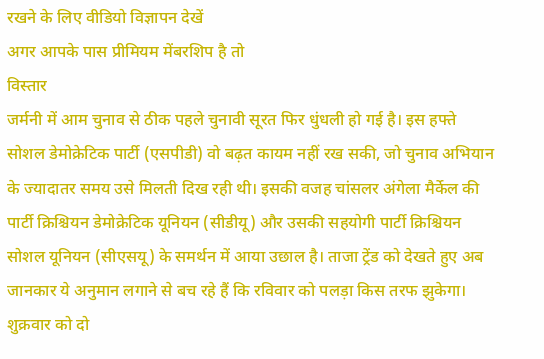रखने के लिए वीडियो विज्ञापन देखें
अगर आपके पास प्रीमियम मेंबरशिप है तो
विस्तार
जर्मनी में आम चुनाव से ठीक पहले चुनावी सूरत फिर धुंधली हो गई है। इस हफ्ते सोशल डेमोक्रेटिक पार्टी (एसपीडी) वो बढ़त कायम नहीं रख सकी, जो चुनाव अभियान के ज्यादातर समय उसे मिलती दिख रही थी। इसकी वजह चांसलर अंगेला मैर्केल की पार्टी क्रिश्चियन डेमोक्रेटिक यूनियन (सीडीयू) और उसकी सहयोगी पार्टी क्रिश्चियन सोशल यूनियन (सीएसयू) के समर्थन में आया उछाल है। ताजा ट्रेंड को देखते हुए अब जानकार ये अनुमान लगाने से बच रहे हैं कि रविवार को पलड़ा किस तरफ झुकेगा।
शुक्रवार को दो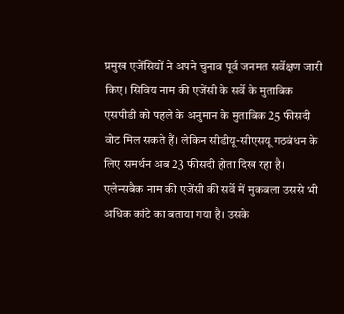प्रमुख एजेंसियों ने अपने चुनाव पूर्व जनमत सर्वेक्षण जारी किए। सिविय नाम की एजेंसी के सर्वे के मुताबिक एसपीडी को पहले के अनुमान के मुताबिक 25 फीसदी वोट मिल सकते हैं। लेकिन सीडीयू-सीएसयू गठबंधन के लिए समर्थन अब 23 फीसदी होता दिख रहा है। एलेन्सबैक नाम की एजेंसी की सर्वे में मुकबला उससे भी अधिक कांटे का बताया गया है। उसके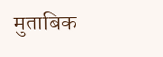मुताबिक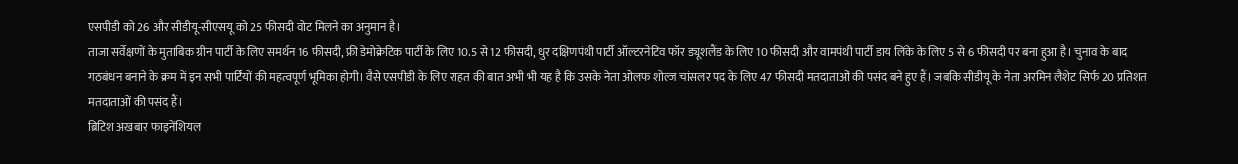एसपीडी को 26 और सीडीयू-सीएसयू को 25 फीसदी वोट मिलने का अनुमान है।
ताजा सर्वेक्षणों के मुताबिक ग्रीन पार्टी के लिए समर्थन 16 फीसदी, फ्री डेमोक्रेटिक पार्टी के लिए 10.5 से 12 फीसदी, धुर दक्षिणपंथी पार्टी ऑल्टरनेटिव फॉर ड्यूशलैंड के लिए 10 फीसदी और वामपंथी पार्टी डाय लिंके के लिए 5 से 6 फीसदी पर बना हुआ है। चुनाव के बाद गठबंधन बनाने के क्रम में इन सभी पार्टियों की महत्वपूर्ण भूमिका होगी। वैसे एसपीडी के लिए राहत की बात अभी भी यह है कि उसके नेता ओलफ शोल्ज चांसलर पद के लिए 47 फीसदी मतदाताओं की पसंद बने हुए हैं। जबकि सीडीयू के नेता अरमिन लैशेट सिर्फ 20 प्रतिशत मतदाताओं की पसंद हैं।
ब्रिटिश अखबार फाइनेंशियल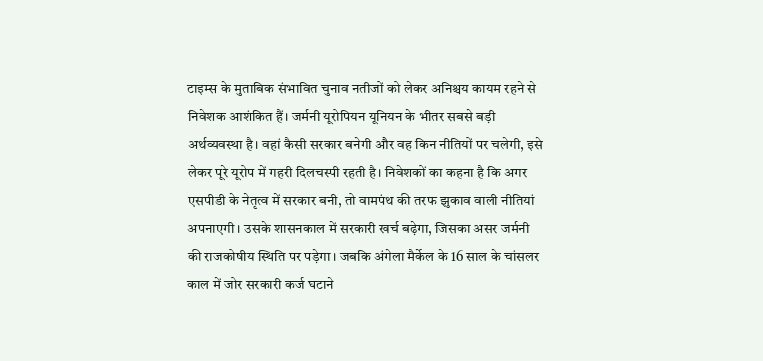टाइम्स के मुताबिक संभावित चुनाव नतीजों को लेकर अनिश्चय कायम रहने से निवेशक आशंकित हैं। जर्मनी यूरोपियन यूनियन के भीतर सबसे बड़ी अर्थव्यवस्था है। वहां कैसी सरकार बनेगी और वह किन नीतियों पर चलेगी, इसे लेकर पूरे यूरोप में गहरी दिलचस्पी रहती है। निवेशकों का कहना है कि अगर एसपीडी के नेतृत्व में सरकार बनी, तो वामपंथ की तरफ झुकाव वाली नीतियां अपनाएगी। उसके शासनकाल में सरकारी खर्च बढ़ेगा, जिसका असर जर्मनी की राजकोषीय स्थिति पर पड़ेगा। जबकि अंगेला मैर्केल के 16 साल के चांसलर काल में जोर सरकारी कर्ज घटाने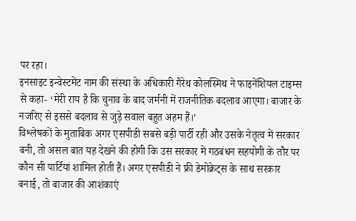पर रहा।
इनसाइट इन्वेस्टमेंट नाम की संस्था के अधिकारी गैरेथ कोलस्मिथ ने फाइनेंशियल टाइम्स से कहा- ‘मेरी राय है कि चुनाव के बाद जर्मनी में राजनीतिक बदलाव आएगा। बाजार के नजरिए से इससे बदलाव से जुड़े सवाल बहुत अहम हैं।’
विश्लेषकों के मुताबिक अगर एसपीडी सबसे बड़ी पार्टी रही और उसके नेतृत्व में सरकार बनी, तो असल बात यह देखने की होगी कि उस सरकार में गठबंधन सहयोगी के तौर पर कौन सी पार्टियां शामिल होती हैं। अगर एसपीडी ने फ्री डेमोक्रेट्स के साथ सरकार बनाई, तो बाजार की आशंकाएं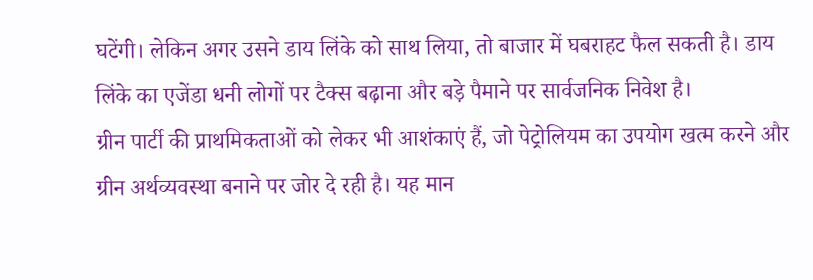घटेंगी। लेकिन अगर उसने डाय लिंके को साथ लिया, तो बाजार में घबराहट फैल सकती है। डाय लिंके का एजेंडा धनी लोगों पर टैक्स बढ़ाना और बड़े पैमाने पर सार्वजनिक निवेश है।
ग्रीन पार्टी की प्राथमिकताओं को लेकर भी आशंकाएं हैं, जो पेट्रोलियम का उपयोग खत्म करने और ग्रीन अर्थव्यवस्था बनाने पर जोर दे रही है। यह मान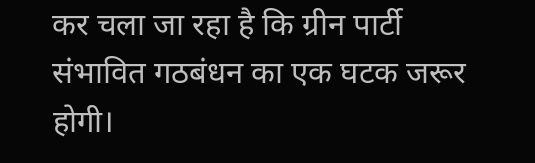कर चला जा रहा है कि ग्रीन पार्टी संभावित गठबंधन का एक घटक जरूर होगी।